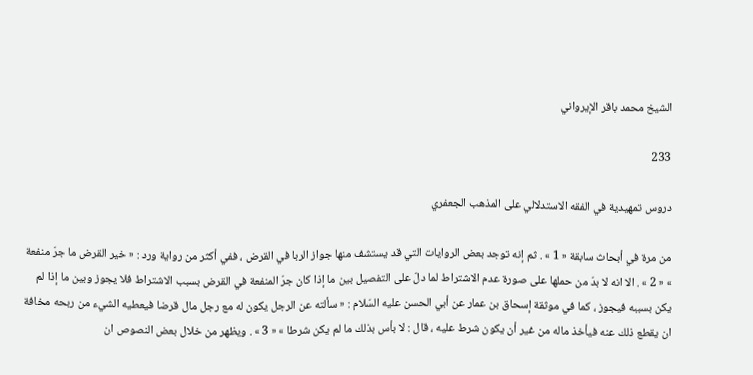الشيخ محمد باقر الإيرواني

233

دروس تمهيدية في الفقه الاستدلالي على المذهب الجعفري

من مرة في أبحاث سابقة « 1 » . ثم إنه توجد بعض الروايات التي قد يستشف منها جواز الربا في القرض ، ففي أكثر من رواية ورد : « خير القرض ما جرّ منفعة » « 2 » . الا انه لا بدّ من حملها على صورة عدم الاشتراط لما دلّ على التفصيل بين ما إذا كان جرّ المنفعة في القرض بسبب الاشتراط فلا يجوز وبين ما إذا لم يكن بسببه فيجوز ، كما في موثقة إسحاق بن عمار عن أبي الحسن عليه السّلام : « سألته عن الرجل يكون له مع رجل مال قرضا فيعطيه الشيء من ربحه مخافة ان يقطع ذلك عنه فيأخذ ماله من غير أن يكون شرط عليه ، قال : لا بأس بذلك ما لم يكن شرطا » « 3 » . ويظهر من خلال بعض النصوص ان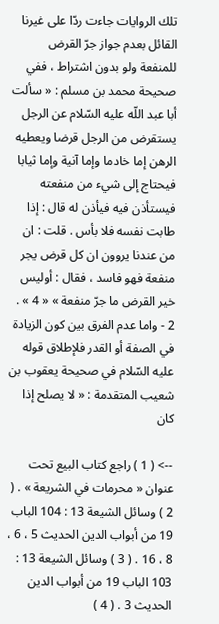تلك الروايات جاءت ردّا على غيرنا القائل بعدم جواز جرّ القرض للمنفعة ولو بدون اشتراط ، ففي صحيحة محمد بن مسلم : « سألت أبا عبد اللّه عليه السّلام عن الرجل يستقرض من الرجل قرضا ويعطيه الرهن إما خادما وإما آنية وإما ثيابا فيحتاج إلى شيء من منفعته فيستأذن فيه فيأذن له قال : إذا طابت نفسه فلا بأس . قلت : ان من عندنا يروون ان كل قرض يجر منفعة فهو فاسد ، فقال : أوليس خير القرض ما جرّ منفعة » « 4 » . 2 - واما عدم الفرق بين كون الزيادة في الصفة أو القدر فلإطلاق قوله عليه السّلام في صحيحة يعقوب بن شعيب المتقدمة : « لا يصلح إذا كان

--> ( 1 ) راجع كتاب البيع تحت عنوان « محرمات في الشريعة » . ( 2 ) وسائل الشيعة 13 : 104 الباب 19 من أبواب الدين الحديث 5 ، 6 ، 8 ، 16 . ( 3 ) وسائل الشيعة 13 : 103 الباب 19 من أبواب الدين الحديث 3 . ( 4 )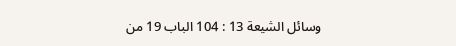وسائل الشيعة 13 : 104 الباب 19 من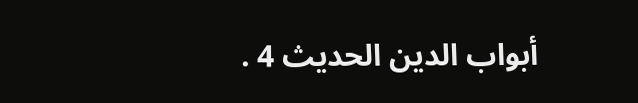أبواب الدين الحديث 4 .